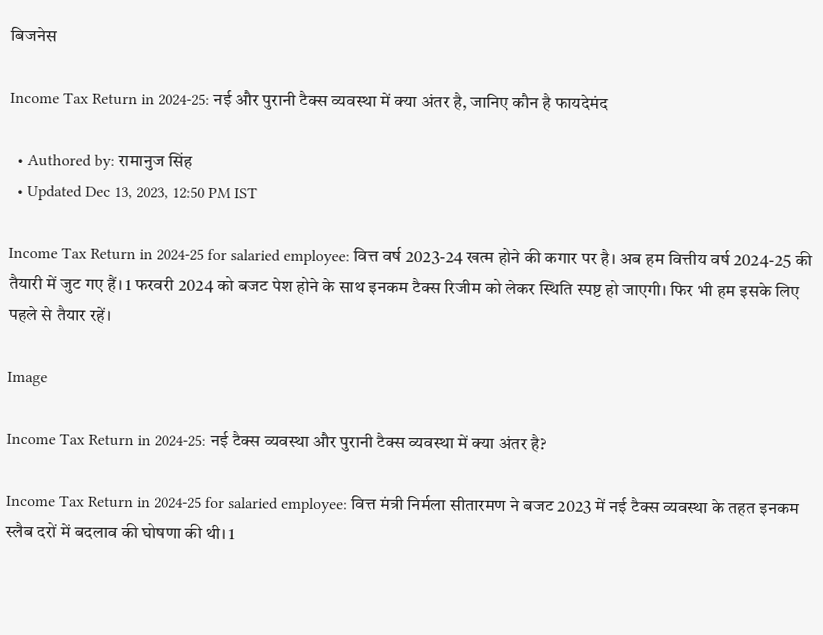बिजनेस

Income Tax Return in 2024-25: नई और पुरानी टैक्स व्यवस्था में क्या अंतर है, जानिए कौन है फायदेमंद

  • Authored by: रामानुज सिंह
  • Updated Dec 13, 2023, 12:50 PM IST

Income Tax Return in 2024-25 for salaried employee: वित्त वर्ष 2023-24 खत्म होने की कगार पर है। अब हम वित्तीय वर्ष 2024-25 की तैयारी में जुट गए हैं। 1 फरवरी 2024 को बजट पेश होने के साथ इनकम टैक्स रिजीम को लेकर स्थिति स्पष्ट हो जाएगी। फिर भी हम इसके लिए पहले से तैयार रहें।

Image

Income Tax Return in 2024-25: नई टैक्स व्यवस्था और पुरानी टैक्स व्यवस्था में क्या अंतर है?

Income Tax Return in 2024-25 for salaried employee: वित्त मंत्री निर्मला सीतारमण ने बजट 2023 में नई टैक्स व्यवस्था के तहत इनकम स्लैब दरों में बदलाव की घोषणा की थी। 1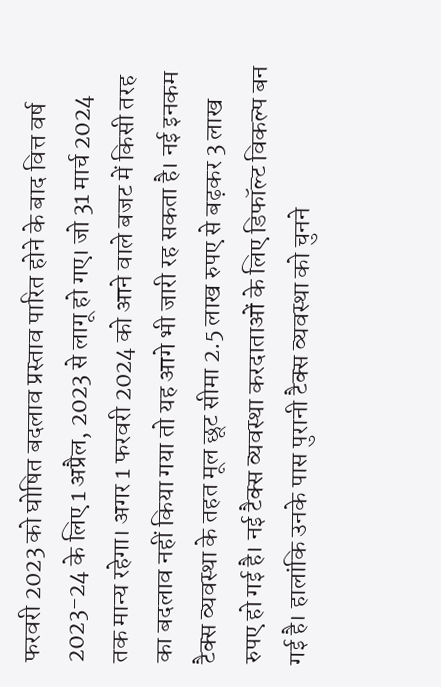फरवरी 2023 को घोषित बदलाव प्रस्ताव पारित होने के बाद वित्त वर्ष 2023-24 के लिए 1 अप्रैल, 2023 से लागू हो गए। जो 31 मार्च 2024 तक मान्य रहेगा। अगर 1 फरवरी 2024 को आने वाले बजट में किसी तरह का बदलाव नहीं किया गया तो यह आगे भी जारी रह सकता है। नई इनकम टैक्स व्यवस्था के तहत मूल छूट सीमा 2.5 लाख रुपए से बढ़कर 3 लाख रुपए हो गई है। नई टैक्स व्यवस्था करदाताओं के लिए डिफॉल्ट विकल्प बन गई है। हालांकि उनके पास पुरानी टैक्स व्यवस्था को चुनने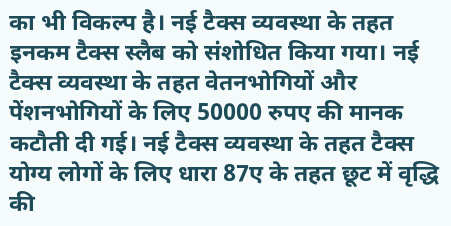का भी विकल्प है। नई टैक्स व्यवस्था के तहत इनकम टैक्स स्लैब को संशोधित किया गया। नई टैक्स व्यवस्था के तहत वेतनभोगियों और पेंशनभोगियों के लिए 50000 रुपए की मानक कटौती दी गई। नई टैक्स व्यवस्था के तहत टैक्स योग्य लोगों के लिए धारा 87ए के तहत छूट में वृद्धि की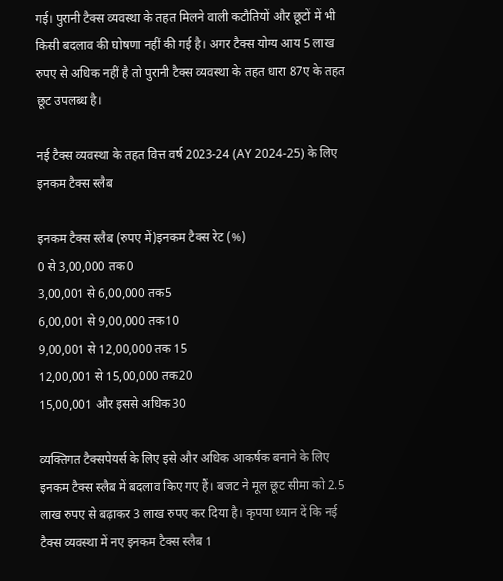गई। पुरानी टैक्स व्यवस्था के तहत मिलने वाली कटौतियों और छूटों में भी किसी बदलाव की घोषणा नहीं की गई है। अगर टैक्स योग्य आय 5 लाख रुपए से अधिक नहीं है तो पुरानी टैक्स व्यवस्था के तहत धारा 87ए के तहत छूट उपलब्ध है।

नई टैक्स व्यवस्था के तहत वित्त वर्ष 2023-24 (AY 2024-25) के लिए इनकम टैक्स स्लैब

इनकम टैक्स स्लैब (रुपए में)इनकम टैक्स रेट (%)
0 से 3,00,000 तक0
3,00,001 से 6,00,000 तक5
6,00,001 से 9,00,000 तक10
9,00,001 से 12,00,000 तक 15
12,00,001 से 15,00,000 तक20
15,00,001 और इससे अधिक30

व्यक्तिगत टैक्सपेयर्स के लिए इसे और अधिक आकर्षक बनाने के लिए इनकम टैक्स स्लैब में बदलाव किए गए हैं। बजट ने मूल छूट सीमा को 2.5 लाख रुपए से बढ़ाकर 3 लाख रुपए कर दिया है। कृपया ध्यान दें कि नई टैक्स व्यवस्था में नए इनकम टैक्स स्लैब 1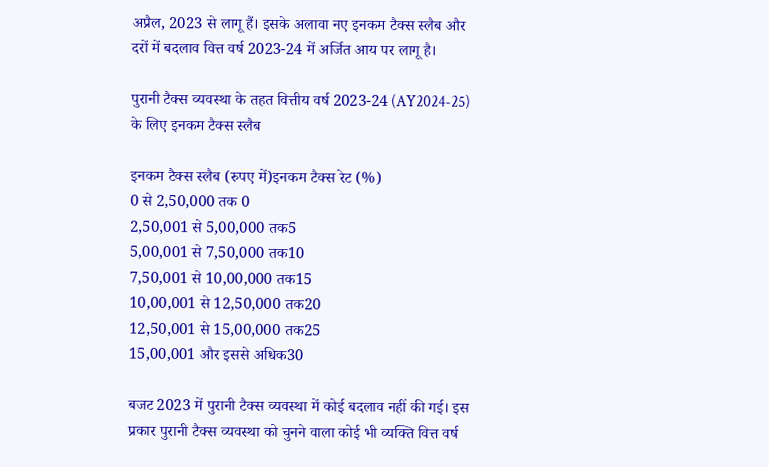अप्रैल, 2023 से लागू हैं। इसके अलावा नए इनकम टैक्स स्लैब और दरों में बदलाव वित्त वर्ष 2023-24 में अर्जित आय पर लागू है।

पुरानी टैक्स व्यवस्था के तहत वित्तीय वर्ष 2023-24 (AY2024-25) के लिए इनकम टैक्स स्लैब

इनकम टैक्स स्लैब (रुपए में)इनकम टैक्स रेट (%)
0 से 2,50,000 तक 0
2,50,001 से 5,00,000 तक5
5,00,001 से 7,50,000 तक10
7,50,001 से 10,00,000 तक15
10,00,001 से 12,50,000 तक20
12,50,001 से 15,00,000 तक25
15,00,001 और इससे अधिक30

बजट 2023 में पुरानी टैक्स व्यवस्था में कोई बदलाव नहीं की गई। इस प्रकार पुरानी टैक्स व्यवस्था को चुनने वाला कोई भी व्यक्ति वित्त वर्ष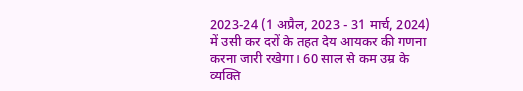2023-24 (1 अप्रैल, 2023 - 31 मार्च, 2024) में उसी कर दरों के तहत देय आयकर की गणना करना जारी रखेगा। 60 साल से कम उम्र के व्यक्ति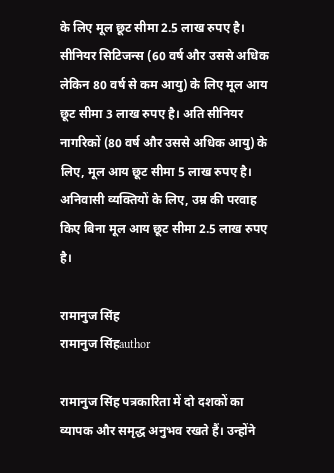के लिए मूल छूट सीमा 2.5 लाख रुपए है। सीनियर सिटिजन्स (60 वर्ष और उससे अधिक लेकिन 80 वर्ष से कम आयु) के लिए मूल आय छूट सीमा 3 लाख रुपए है। अति सीनियर नागरिकों (80 वर्ष और उससे अधिक आयु) के लिए, मूल आय छूट सीमा 5 लाख रुपए है। अनिवासी व्यक्तियों के लिए, उम्र की परवाह किए बिना मूल आय छूट सीमा 2.5 लाख रुपए है।

रामानुज सिंह
रामानुज सिंहauthor

रामानुज सिंह पत्रकारिता में दो दशकों का व्यापक और समृद्ध अनुभव रखते हैं। उन्होंने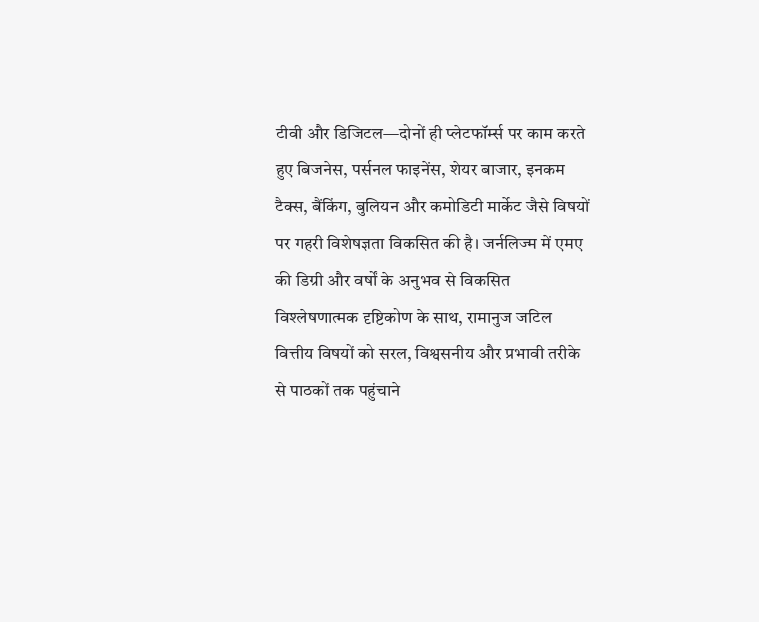टीवी और डिजिटल—दोनों ही प्लेटफॉर्म्स पर काम करते हुए बिजनेस, पर्सनल फाइनेंस, शेयर बाजार, इनकम टैक्स, बैंकिंग, बुलियन और कमोडिटी मार्केट जैसे विषयों पर गहरी विशेषज्ञता विकसित की है। जर्नलिज्म में एमए की डिग्री और वर्षों के अनुभव से विकसित विश्लेषणात्मक दृष्टिकोण के साथ, रामानुज जटिल वित्तीय विषयों को सरल, विश्वसनीय और प्रभावी तरीके से पाठकों तक पहुंचाने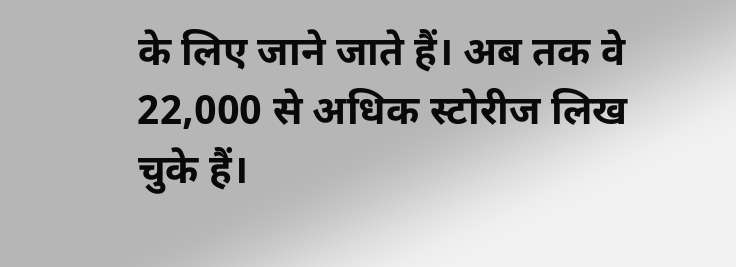के लिए जाने जाते हैं। अब तक वे 22,000 से अधिक स्टोरीज लिख चुके हैं।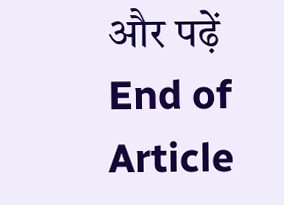और पढ़ें
End of Article